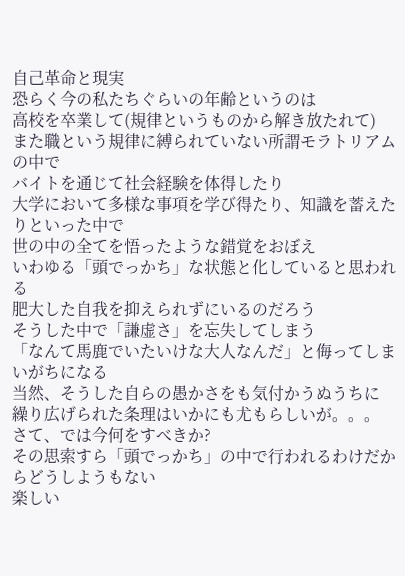自己革命と現実
恐らく今の私たちぐらいの年齢というのは
高校を卒業して(規律というものから解き放たれて)
また職という規律に縛られていない所謂モラトリアムの中で
バイトを通じて社会経験を体得したり
大学において多様な事項を学び得たり、知識を蓄えたりといった中で
世の中の全てを悟ったような錯覚をおぼえ
いわゆる「頭でっかち」な状態と化していると思われる
肥大した自我を抑えられずにいるのだろう
そうした中で「謙虚さ」を忘失してしまう
「なんて馬鹿でいたいけな大人なんだ」と侮ってしまいがちになる
当然、そうした自らの愚かさをも気付かうぬうちに
繰り広げられた条理はいかにも尤もらしいが。。。
さて、では今何をすべきか?
その思索すら「頭でっかち」の中で行われるわけだからどうしようもない
楽しい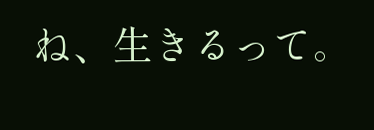ね、生きるって。